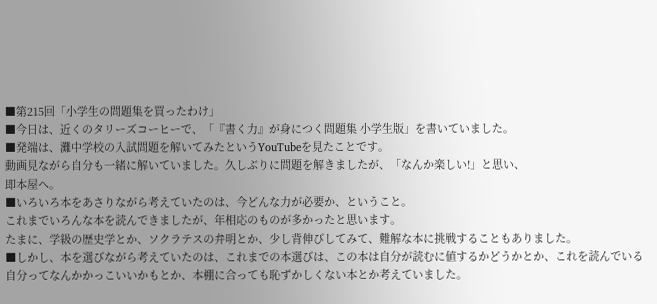■第215回「小学生の問題集を買ったわけ」
■今日は、近くのタリーズコーヒーで、「『書く力』が身につく問題集 小学生版」を書いていました。
■発端は、灘中学校の入試問題を解いてみたというYouTubeを見たことです。
動画見ながら自分も一緒に解いていました。久しぶりに問題を解きましたが、「なんか楽しい!」と思い、
即本屋へ。
■いろいろ本をあさりながら考えていたのは、今どんな力が必要か、ということ。
これまでいろんな本を読んできましたが、年相応のものが多かったと思います。
たまに、学級の歴史学とか、ソクラテスの弁明とか、少し背伸びしてみて、難解な本に挑戦することもありました。
■しかし、本を選びながら考えていたのは、これまでの本選びは、この本は自分が読むに値するかどうかとか、これを読んでいる自分ってなんかかっこいいかもとか、本棚に合っても恥ずかしくない本とか考えていました。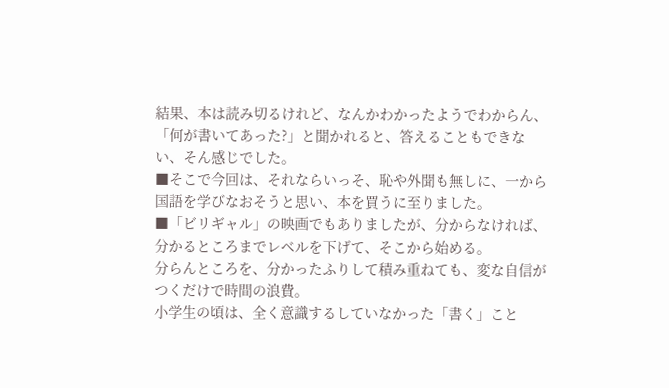結果、本は読み切るけれど、なんかわかったようでわからん、「何が書いてあった?」と聞かれると、答えることもできない、そん感じでした。
■そこで今回は、それならいっそ、恥や外聞も無しに、一から国語を学びなおそうと思い、本を買うに至りました。
■「ビリギャル」の映画でもありましたが、分からなければ、分かるところまでレベルを下げて、そこから始める。
分らんところを、分かったふりして積み重ねても、変な自信がつくだけで時間の浪費。
小学生の頃は、全く意識するしていなかった「書く」こと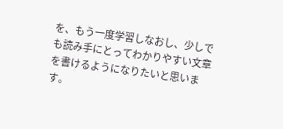を、もう一度学習しなおし、少しでも読み手にとってわかりやすい文章を書けるようになりたいと思います。